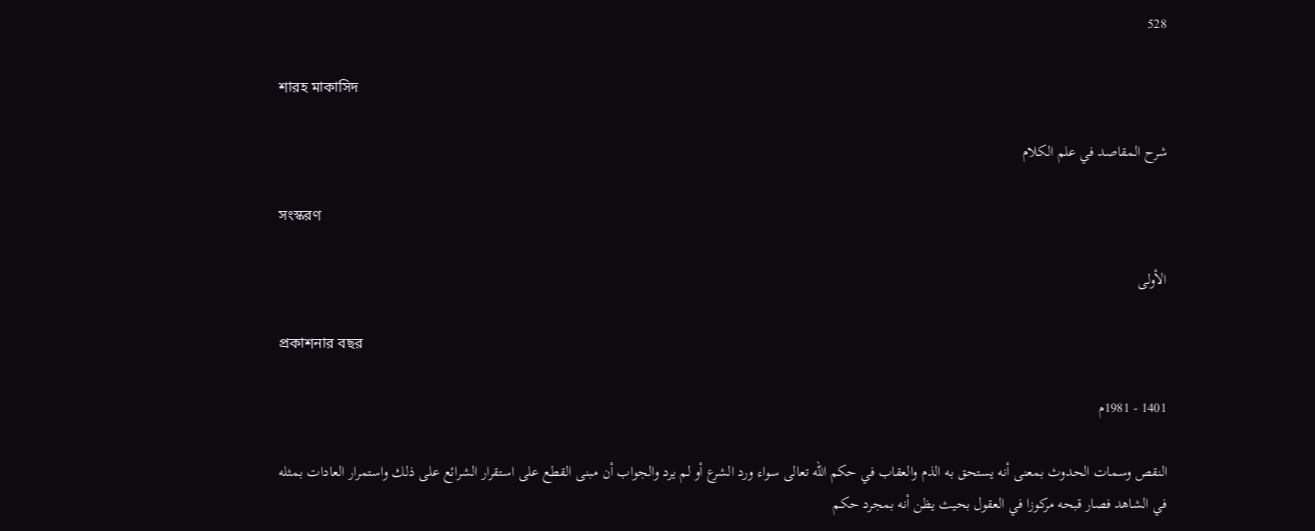528

শারহ মাকাসিদ

شرح المقاصد في علم الكلام

সংস্করণ

الأولى

প্রকাশনার বছর

1401 - 1981م

النقص وسمات الحدوث بمعنى أنه يستحق به الذم والعقاب في حكم الله تعالى سواء ورد الشرع أو لم يرد والجواب أن مبنى القطع على استقرار الشرائع على ذلك واستمرار العادات بمثله في الشاهد فصار قبحه مركوزا في العقول بحيث يظن أنه بمجرد حكم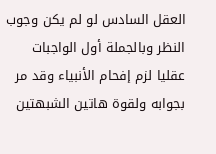العقل السادس لو لم يكن وجوب النظر وبالجملة أول الواجبات عقليا لزم إفحام الأنبياء وقد مر بجوابه ولقوة هاتين الشبهتين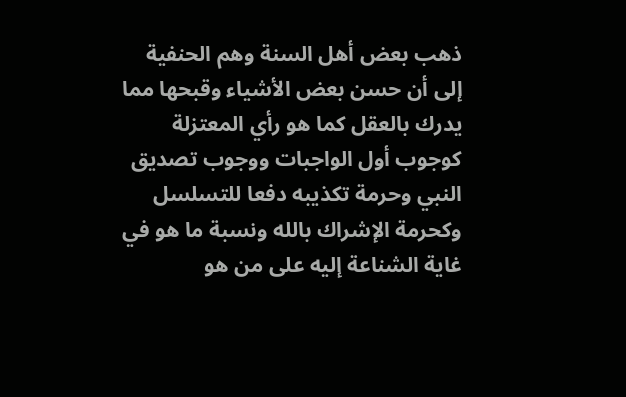ذهب بعض أهل السنة وهم الحنفية إلى أن حسن بعض الأشياء وقبحها مما يدرك بالعقل كما هو رأي المعتزلة كوجوب أول الواجبات ووجوب تصديق النبي وحرمة تكذيبه دفعا للتسلسل وكحرمة الإشراك بالله ونسبة ما هو في غاية الشناعة إليه على من هو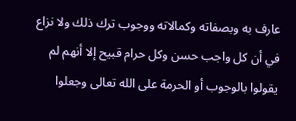عارف به وبصفاته وكمالاته ووجوب ترك ذلك ولا نزاع في أن كل واجب حسن وكل حرام قبيح إلا أنهم لم يقولوا بالوجوب أو الحرمة على الله تعالى وجعلوا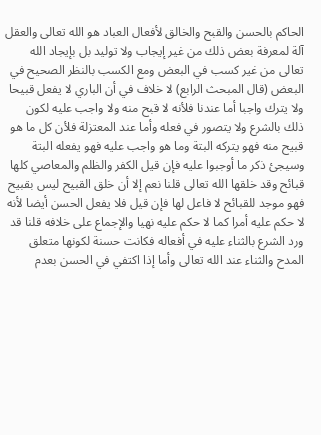الحاكم بالحسن والقبح والخالق لأفعال العباد هو الله تعالى والعقل آلة لمعرفة بعض ذلك من غير إيجاب ولا توليد بل بإيجاد الله تعالى من غير كسب في البعض ومع الكسب بالنظر الصحيح في البعض (قال المبحث الرابع) لا خلاف في أن الباري لا يفعل قبيحا ولا يترك واجبا أما عندنا فلأنه لا قبح منه ولا واجب عليه لكون ذلك بالشرع ولا يتصور في فعله وأما عند المعتزلة فلأن كل ما هو قبيح منه فهو يتركه البتة وما هو واجب عليه فهو يفعله البتة وسيجئ ذكر ما أوجبوا عليه فإن قيل الكفر والظلم والمعاصي كلها قبائح وقد خلقها الله تعالى قلنا نعم إلا أن خلق القبيح ليس بقبيح فهو موجد للقبائح لا فاعل لها فإن قيل فلا يفعل الحسن أيضا لأنه لا حكم عليه أمرا كما لا حكم عليه نهيا والإجماع على خلافه قلنا قد ورد الشرع بالثناء عليه في أفعاله فكانت حسنة لكونها متعلق المدح والثناء عند الله تعالى وأما إذا اكتفي في الحسن بعدم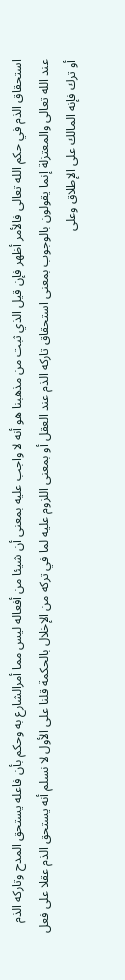استحقاق الذم في حكم الله تعالى فالأمر أظهر فإن قيل الذي ثبت من مذهبنا هو أنه لا واجب عليه بمعنى أن شيئا من أفعاله ليس مما أمرالشارع به وحكم بأن فاعله يستحق المدح وتاركه الذم عند الله تعالى والمعتزلة إنما يقولون بالوجوب بمعنى استحقاق تاركه الذم عند العقل أو بمعنى اللزوم عليه لما في تركه من الإخلال بالحكمة قلنا على الأول لا نسلم أنه يستحق الذم عقلا على فعل أو ترك فإنه المالك على الإطلاق وعلى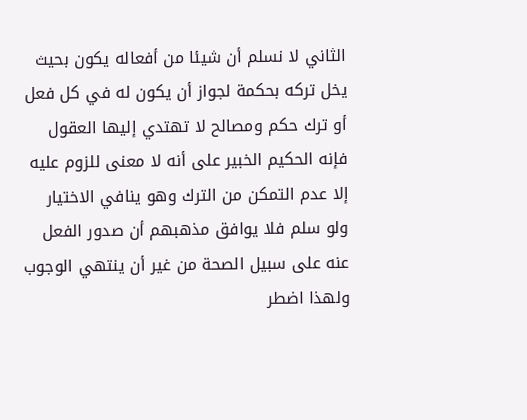الثاني لا نسلم أن شيئا من أفعاله يكون بحيث يخل تركه بحكمة لجواز أن يكون له في كل فعل أو ترك حكم ومصالح لا تهتدي إليها العقول فإنه الحكيم الخبير على أنه لا معنى للزوم عليه إلا عدم التمكن من الترك وهو ينافي الاختيار ولو سلم فلا يوافق مذهبهم أن صدور الفعل عنه على سبيل الصحة من غير أن ينتهي الوجوب ولهذا اضطر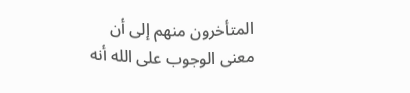المتأخرون منهم إلى أن معنى الوجوب على الله أنه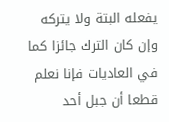يفعله البتة ولا يتركه وإن كان الترك جائزا كما في العاديات فإنا نعلم قطعا أن جبل أحد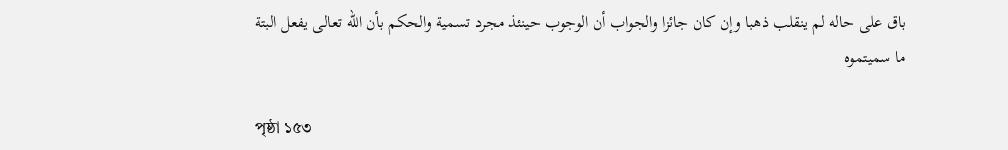باق على حاله لم ينقلب ذهبا وإن كان جائزا والجواب أن الوجوب حينئذ مجرد تسمية والحكم بأن الله تعالى يفعل البتة ما سميتموه

পৃষ্ঠা ১৫৩